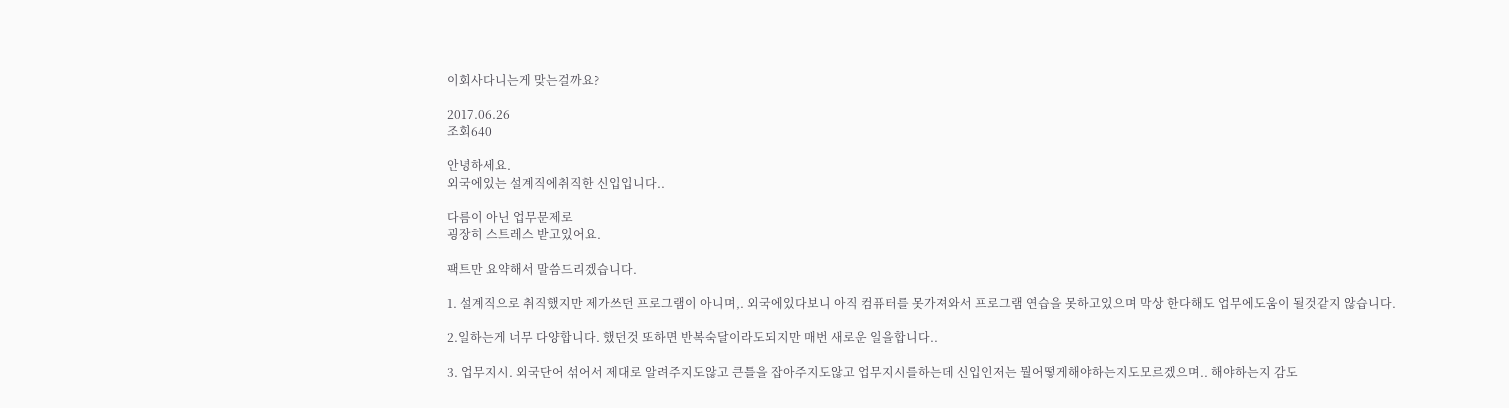이회사다니는게 맞는걸까요?

2017.06.26
조회640

안녕하세요.
외국에있는 설계직에취직한 신입입니다..

다름이 아닌 업무문제로
굉장히 스트레스 받고있어요.

팩트만 요약해서 말씀드리겠습니다.

1. 설계직으로 취직했지만 제가쓰던 프로그램이 아니며,. 외국에있다보니 아직 컴퓨터를 못가져와서 프로그램 연습을 못하고있으며 막상 한다해도 업무에도움이 될것같지 않습니다.

2.일하는게 너무 다양합니다. 했던것 또하면 반복숙달이라도되지만 매번 새로운 일을합니다..

3. 업무지시. 외국단어 섞어서 제대로 알려주지도않고 큰틀을 잡아주지도않고 업무지시를하는데 신입인저는 뭘어떻게해야하는지도모르겠으며.. 해야하는지 감도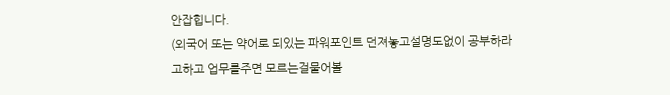안잡힙니다.
(외국어 또는 약어로 되있는 파워포인트 던져놓고설명도없이 공부하라고하고 업무를주면 모르는걸물어볼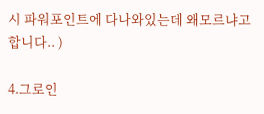시 파워포인트에 다나와있는데 왜모르냐고합니다.. )

4.그로인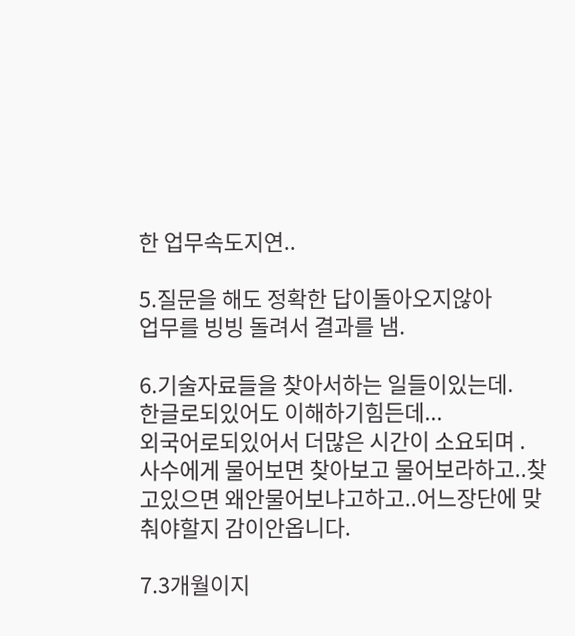한 업무속도지연..

5.질문을 해도 정확한 답이돌아오지않아
업무를 빙빙 돌려서 결과를 냄.

6.기술자료들을 찾아서하는 일들이있는데.
한글로되있어도 이해하기힘든데...
외국어로되있어서 더많은 시간이 소요되며 . 사수에게 물어보면 찾아보고 물어보라하고..찾고있으면 왜안물어보냐고하고..어느장단에 맞춰야할지 감이안옵니다.

7.3개월이지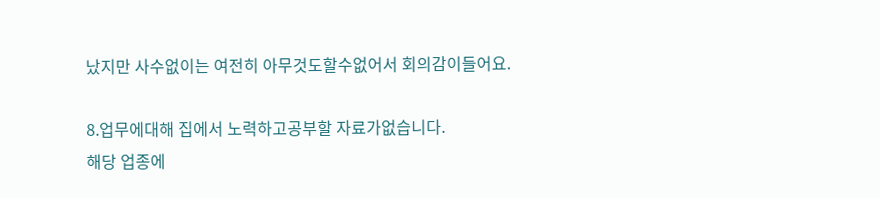났지만 사수없이는 여전히 아무것도할수없어서 회의감이들어요.

8.업무에대해 집에서 노력하고공부할 자료가없습니다.
해당 업종에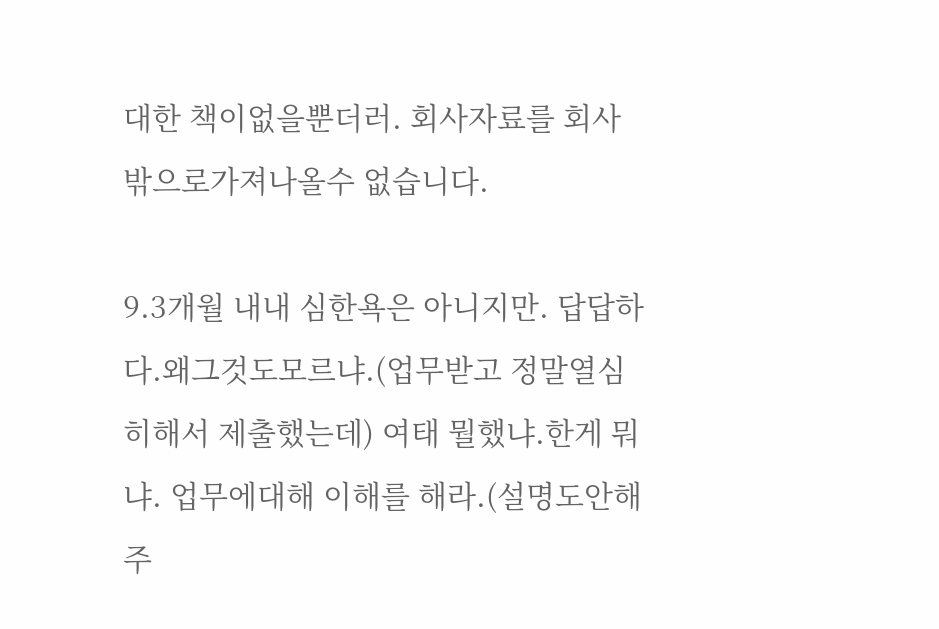대한 책이없을뿐더러. 회사자료를 회사밖으로가져나올수 없습니다.

9.3개월 내내 심한욕은 아니지만. 답답하다.왜그것도모르냐.(업무받고 정말열심히해서 제출했는데) 여태 뭘했냐.한게 뭐냐. 업무에대해 이해를 해라.(설명도안해주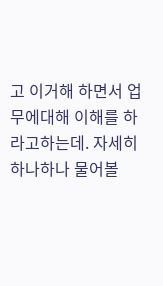고 이거해 하면서 업무에대해 이해를 하라고하는데. 자세히 하나하나 물어볼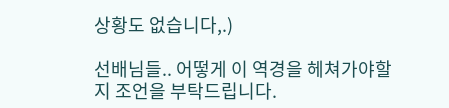상황도 없습니다,.)

선배님들.. 어떻게 이 역경을 헤쳐가야할지 조언을 부탁드립니다.